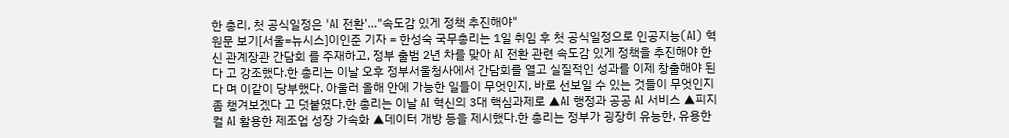한 총리, 첫 공식일정은 'AI 전환'…"속도감 있게 정책 추진해야"
원문 보기[서울=뉴시스]이인준 기자 = 한성숙 국무총리는 1일 취임 후 첫 공식일정으로 인공지능(AI) 혁신 관계장관 간담회 를 주재하고, 정부 출범 2년 차를 맞아 AI 전환 관련 속도감 있게 정책을 추진해야 한다 고 강조했다.한 총리는 이날 오후 정부서울청사에서 간담회를 열고 실질적인 성과를 이제 창출해야 된다 며 이같이 당부했다. 아울러 올해 안에 가능한 일들이 무엇인지, 바로 선보일 수 있는 것들이 무엇인지 좀 챙겨보겠다 고 덧붙였다.한 총리는 이날 AI 혁신의 3대 핵심과제로 ▲AI 행정과 공공 AI 서비스 ▲피지컬 AI 활용한 제조업 성장 가속화 ▲데이터 개방 등을 제시했다.한 총리는 정부가 굉장히 유능한, 유용한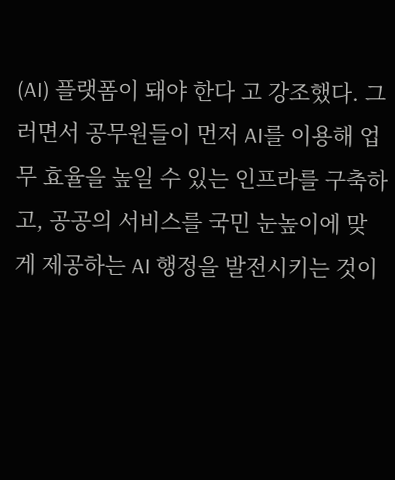(AI) 플랫폼이 돼야 한다 고 강조했다. 그러면서 공무원들이 먼저 AI를 이용해 업무 효율을 높일 수 있는 인프라를 구축하고, 공공의 서비스를 국민 눈높이에 맞게 제공하는 AI 행정을 발전시키는 것이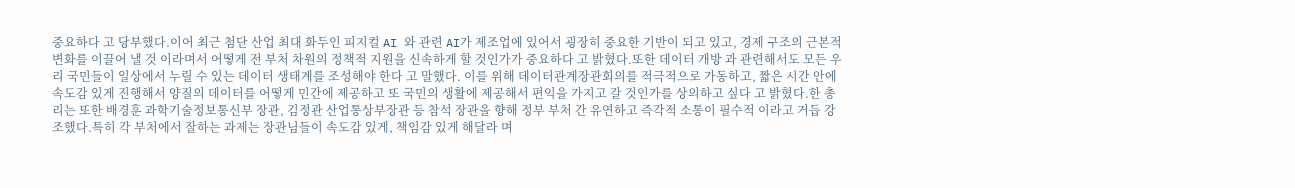중요하다 고 당부했다.이어 최근 첨단 산업 최대 화두인 피지컬 AI 와 관련 AI가 제조업에 있어서 굉장히 중요한 기반이 되고 있고, 경제 구조의 근본적 변화를 이끌어 낼 것 이라며서 어떻게 전 부처 차원의 정책적 지원을 신속하게 할 것인가가 중요하다 고 밝혔다.또한 데이터 개방 과 관련해서도 모든 우리 국민들이 일상에서 누릴 수 있는 데이터 생태계를 조성해야 한다 고 말했다. 이를 위해 데이터관계장관회의를 적극적으로 가동하고, 짧은 시간 안에 속도감 있게 진행해서 양질의 데이터를 어떻게 민간에 제공하고 또 국민의 생활에 제공해서 편익을 가지고 갈 것인가를 상의하고 싶다 고 밝혔다.한 총리는 또한 배경훈 과학기술정보통신부 장관, 김정관 산업통상부장관 등 참석 장관을 향해 정부 부처 간 유연하고 즉각적 소통이 필수적 이라고 거듭 강조했다.특히 각 부처에서 잘하는 과제는 장관님들이 속도감 있게, 책임감 있게 해달라 며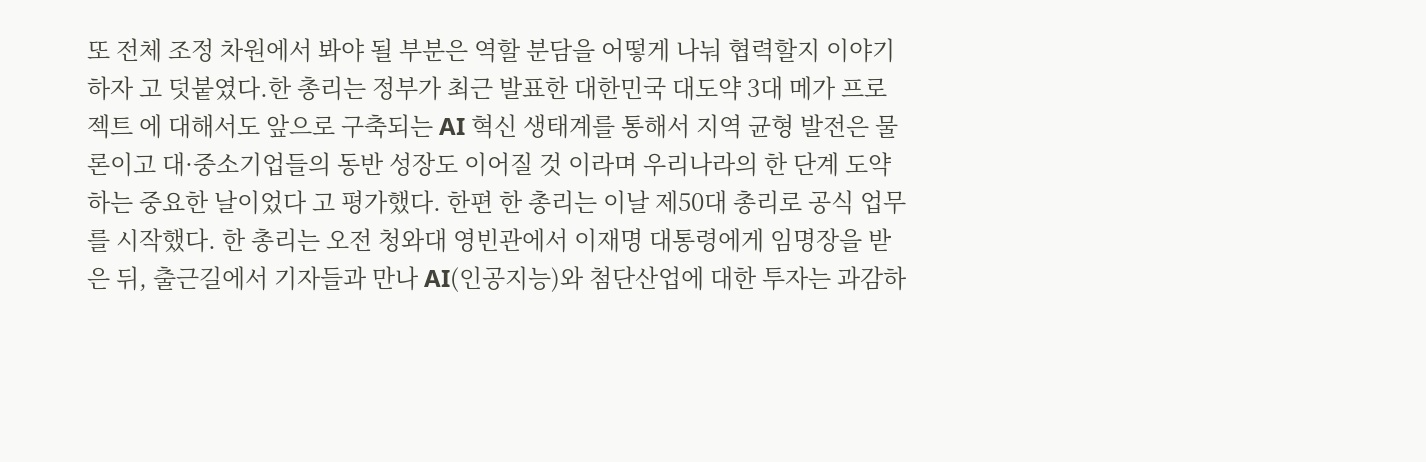또 전체 조정 차원에서 봐야 될 부분은 역할 분담을 어떻게 나눠 협력할지 이야기하자 고 덧붙였다.한 총리는 정부가 최근 발표한 대한민국 대도약 3대 메가 프로젝트 에 대해서도 앞으로 구축되는 AI 혁신 생태계를 통해서 지역 균형 발전은 물론이고 대·중소기업들의 동반 성장도 이어질 것 이라며 우리나라의 한 단계 도약하는 중요한 날이었다 고 평가했다. 한편 한 총리는 이날 제50대 총리로 공식 업무를 시작했다. 한 총리는 오전 청와대 영빈관에서 이재명 대통령에게 임명장을 받은 뒤, 출근길에서 기자들과 만나 AI(인공지능)와 첨단산업에 대한 투자는 과감하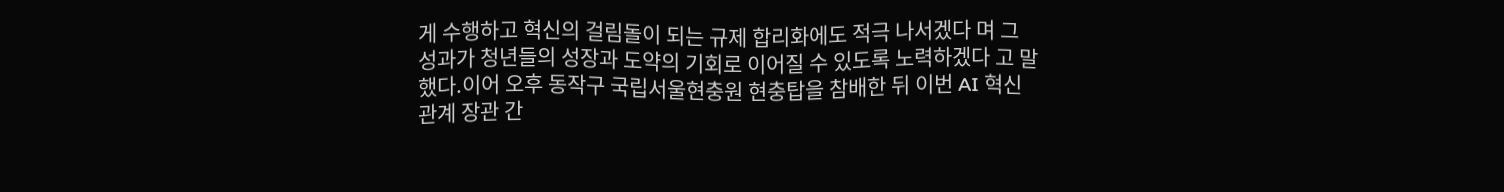게 수행하고 혁신의 걸림돌이 되는 규제 합리화에도 적극 나서겠다 며 그 성과가 청년들의 성장과 도약의 기회로 이어질 수 있도록 노력하겠다 고 말했다.이어 오후 동작구 국립서울현충원 현충탑을 참배한 뒤 이번 AI 혁신 관계 장관 간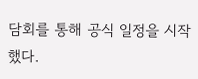담회를 통해 공식 일정을 시작했다.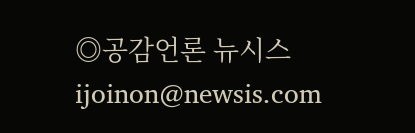◎공감언론 뉴시스 ijoinon@newsis.com